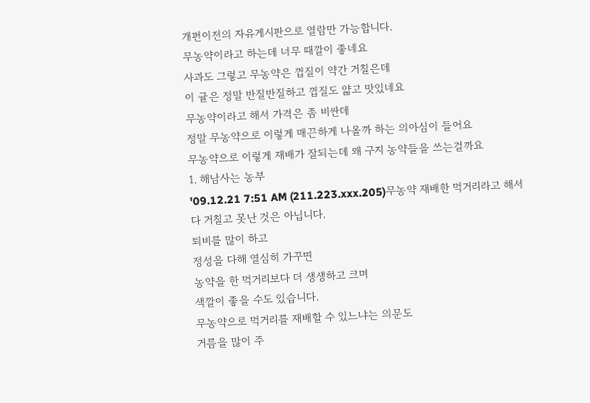개편이전의 자유게시판으로 열람만 가능합니다.
무농약이라고 하는데 너무 때깔이 좋네요
사과도 그렇고 무농약은 껍질이 약간 거칠은데
이 귤은 정말 반질반질하고 껍질도 얇고 맛있네요
무농약이라고 해서 가격은 좀 비싼데
정말 무농약으로 이렇게 매끈하게 나올까 하는 의아심이 들어요
무농약으로 이렇게 재배가 잘되는데 왜 구지 농약들을 쓰는걸까요
1. 해남사는 농부
'09.12.21 7:51 AM (211.223.xxx.205)무농약 재배한 먹거리라고 해서
다 거칠고 못난 것은 아닙니다.
퇴비를 많이 하고
정성을 다해 열심히 가꾸면
농약을 한 먹거리보다 더 생생하고 크며
색깔이 좋을 수도 있습니다.
무농약으로 먹거리를 재배할 수 있느냐는 의문도
거름을 많이 주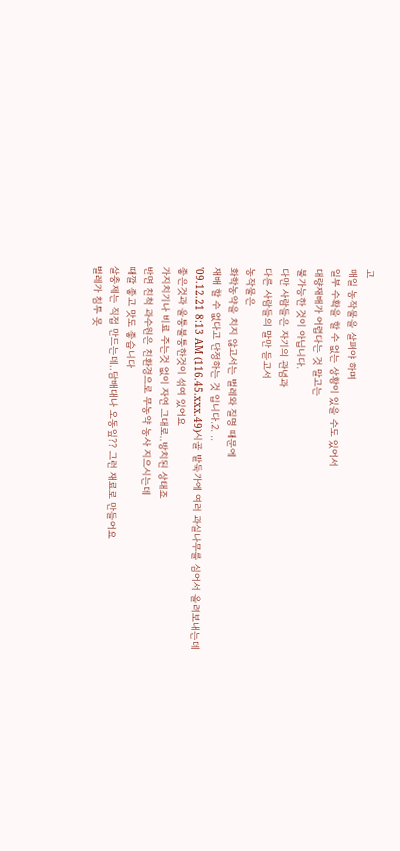고
매일 농작물을 살펴야 하며
일부 수확을 할 수 없는 상황이 있을 수도 있어서
대량재배가 어렵다는 것 말고는
불가능한 것이 아닙니다.
다만 사람들은 자기의 관념과
다른 사람들의 말만 듣고서
농작물은
화학농약을 치지 않고서는 벌레와 질명 때문에
재배 할 수 없다고 단정하는 것 입니다.2. ..
'09.12.21 8:13 AM (116.45.xxx.49)시골 밭둑가에 여러 과실나무를 심어서 올려보내는데
좋은것과 울퉁불퉁한것이 섞여 있어요
가지치기나 비료 주는것 없이 자연 그대로..방치된 상태죠
반면 친척 과수원은 친환경으로 무농약 농사 지으시는데
때깔 좋고 맛도 좋습니다
살충제는 직접 만드는데..담배대나 오동잎?? 그런 재료로 만들어요
벌레가 침투 못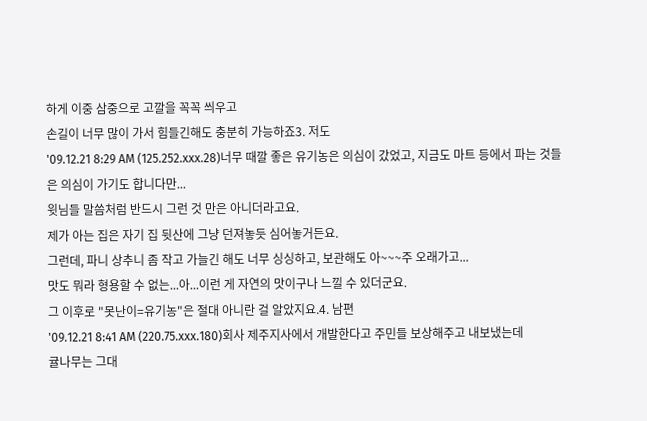하게 이중 삼중으로 고깔을 꼭꼭 씌우고
손길이 너무 많이 가서 힘들긴해도 충분히 가능하죠3. 저도
'09.12.21 8:29 AM (125.252.xxx.28)너무 때깔 좋은 유기농은 의심이 갔었고, 지금도 마트 등에서 파는 것들은 의심이 가기도 합니다만...
윗님들 말씀처럼 반드시 그런 것 만은 아니더라고요.
제가 아는 집은 자기 집 뒷산에 그냥 던져놓듯 심어놓거든요.
그런데, 파니 상추니 좀 작고 가늘긴 해도 너무 싱싱하고, 보관해도 아~~~주 오래가고...
맛도 뭐라 형용할 수 없는...아...이런 게 자연의 맛이구나 느낄 수 있더군요.
그 이후로 "못난이=유기농"은 절대 아니란 걸 알았지요.4. 남편
'09.12.21 8:41 AM (220.75.xxx.180)회사 제주지사에서 개발한다고 주민들 보상해주고 내보냈는데
귤나무는 그대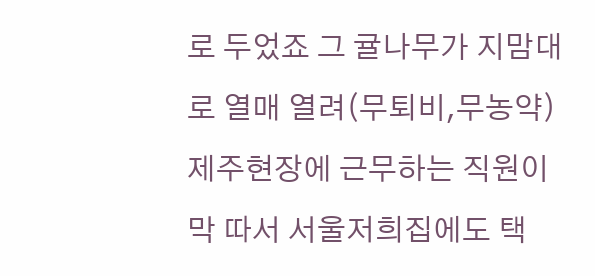로 두었죠 그 귤나무가 지맘대로 열매 열려(무퇴비,무농약)
제주현장에 근무하는 직원이 막 따서 서울저희집에도 택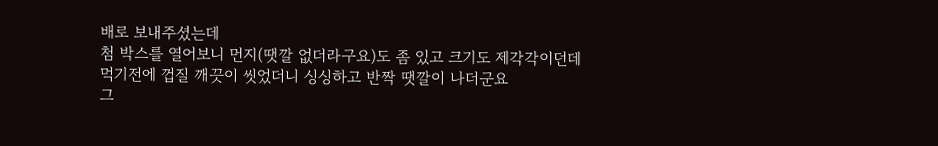배로 보내주셨는데
첨 박스를 열어보니 먼지(땟깔 없더라구요)도 좀 있고 크기도 제각각이던데
먹기전에 껍질 깨끗이 씻었더니 싱싱하고 반짝 땟깔이 나더군요
그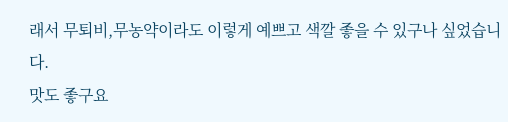래서 무퇴비,무농약이라도 이렇게 예쁘고 색깔 좋을 수 있구나 싶었습니다.
맛도 좋구요